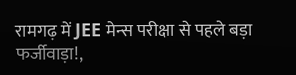रामगढ़ में JEE मेन्‍स परीक्षा से पहले बड़ा फर्जीवाड़ा!,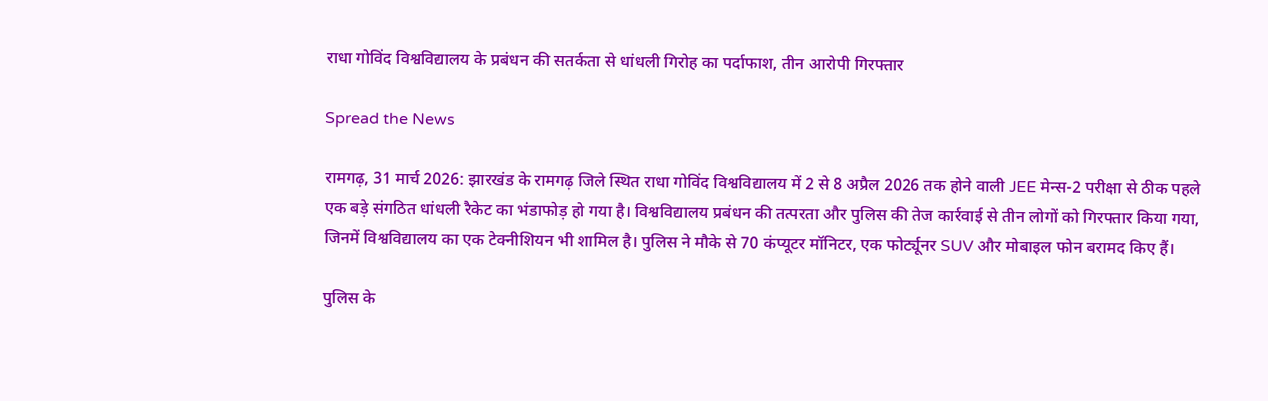राधा गोविंद विश्वविद्यालय के प्रबंधन की सतर्कता से धांधली गिरोह का पर्दाफाश, तीन आरोपी गिरफ्तार

Spread the News

रामगढ़, 31 मार्च 2026: झारखंड के रामगढ़ जिले स्थित राधा गोविंद विश्वविद्यालय में 2 से 8 अप्रैल 2026 तक होने वाली JEE मेन्‍स-2 परीक्षा से ठीक पहले एक बड़े संगठित धांधली रैकेट का भंडाफोड़ हो गया है। विश्वविद्यालय प्रबंधन की तत्परता और पुलिस की तेज कार्रवाई से तीन लोगों को गिरफ्तार किया गया, जिनमें विश्वविद्यालय का एक टेक्नीशियन भी शामिल है। पुलिस ने मौके से 70 कंप्यूटर मॉनिटर, एक फोर्ट्यूनर SUV और मोबाइल फोन बरामद किए हैं।

पुलिस के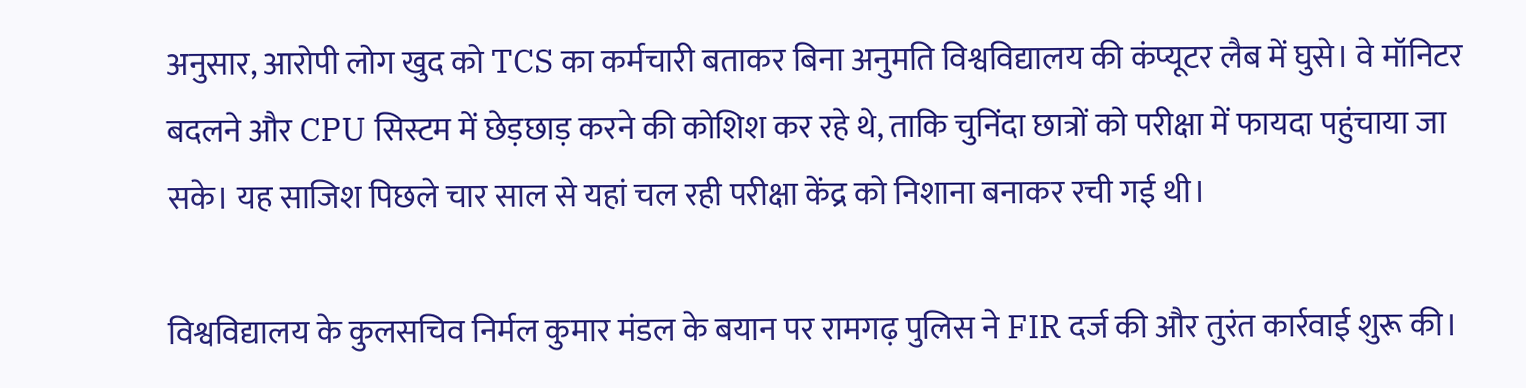अनुसार, आरोपी लोग खुद को TCS का कर्मचारी बताकर बिना अनुमति विश्वविद्यालय की कंप्यूटर लैब में घुसे। वे मॉनिटर बदलने और CPU सिस्टम में छेड़छाड़ करने की कोशिश कर रहे थे, ताकि चुनिंदा छात्रों को परीक्षा में फायदा पहुंचाया जा सके। यह साजिश पिछले चार साल से यहां चल रही परीक्षा केंद्र को निशाना बनाकर रची गई थी।

विश्वविद्यालय के कुलसचिव निर्मल कुमार मंडल के बयान पर रामगढ़ पुलिस ने FIR दर्ज की और तुरंत कार्रवाई शुरू की।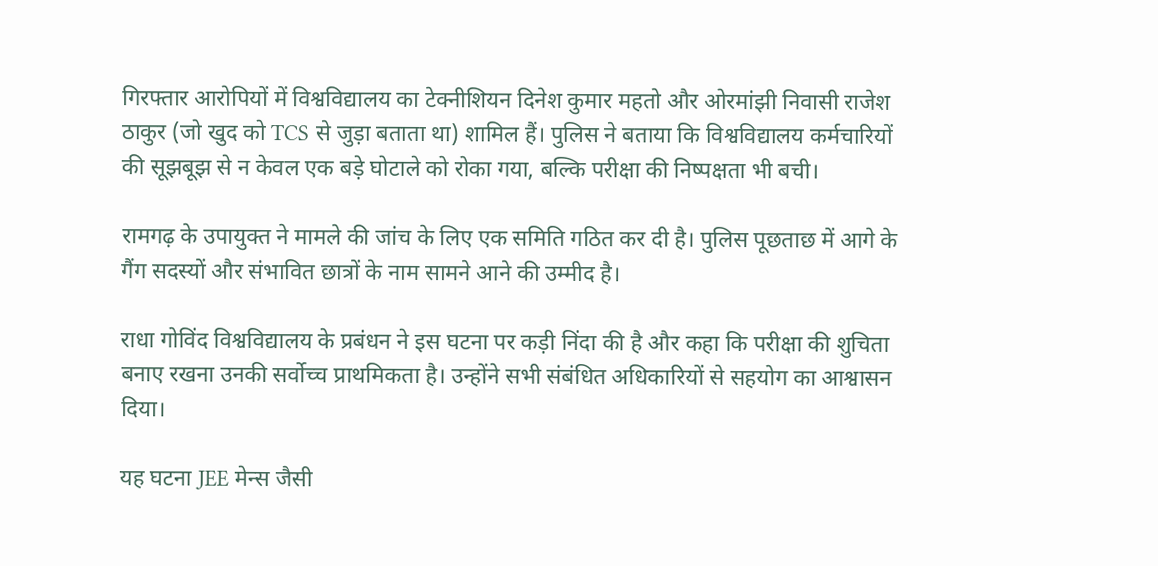गिरफ्तार आरोपियों में विश्वविद्यालय का टेक्नीशियन दिनेश कुमार महतो और ओरमांझी निवासी राजेश ठाकुर (जो खुद को TCS से जुड़ा बताता था) शामिल हैं। पुलिस ने बताया कि विश्वविद्यालय कर्मचारियों की सूझबूझ से न केवल एक बड़े घोटाले को रोका गया, बल्कि परीक्षा की निष्पक्षता भी बची।

रामगढ़ के उपायुक्त ने मामले की जांच के लिए एक समिति गठित कर दी है। पुलिस पूछताछ में आगे के गैंग सदस्यों और संभावित छात्रों के नाम सामने आने की उम्मीद है।

राधा गोविंद विश्वविद्यालय के प्रबंधन ने इस घटना पर कड़ी निंदा की है और कहा कि परीक्षा की शुचिता बनाए रखना उनकी सर्वोच्च प्राथमिकता है। उन्होंने सभी संबंधित अधिकारियों से सहयोग का आश्वासन दिया।

यह घटना JEE मेन्‍स जैसी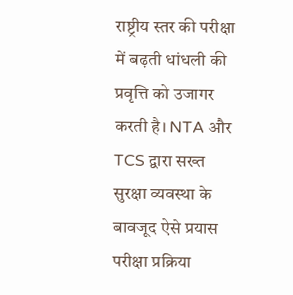राष्ट्रीय स्तर की परीक्षा में बढ़ती धांधली की प्रवृत्ति को उजागर करती है। NTA और TCS द्वारा सख्त सुरक्षा व्यवस्था के बावजूद ऐसे प्रयास परीक्षा प्रक्रिया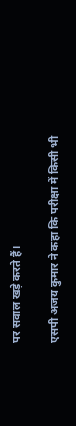पर सवाल खड़े करते हैं।

एसपी अजय कुमार ने कहा कि परीक्षा में किसी भी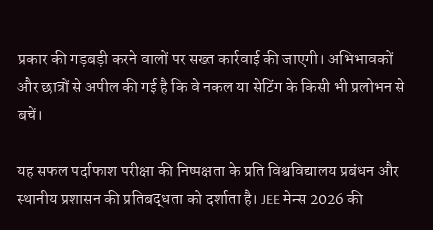प्रकार की गड़बड़ी करने वालों पर सख्त कार्रवाई की जाएगी। अभिभावकों और छात्रों से अपील की गई है कि वे नकल या सेटिंग के किसी भी प्रलोभन से बचें।

यह सफल पर्दाफाश परीक्षा की निष्पक्षता के प्रति विश्वविद्यालय प्रबंधन और स्थानीय प्रशासन की प्रतिबद्धता को दर्शाता है। JEE मेन्‍स 2026 की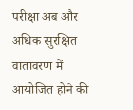परीक्षा अब और अधिक सुरक्षित वातावरण में आयोजित होने की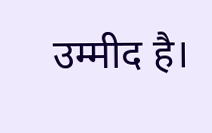उम्मीद है।